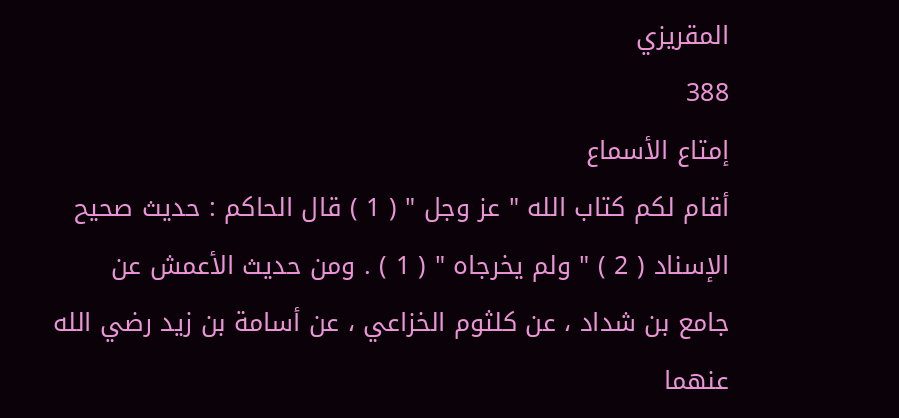المقريزي
388
إمتاع الأسماع
أقام لكم كتاب الله " عز وجل " ( 1 ) قال الحاكم : حديث صحيح الإسناد ( 2 ) " ولم يخرجاه " ( 1 ) . ومن حديث الأعمش عن جامع بن شداد ، عن كلثوم الخزاعي ، عن أسامة بن زيد رضي الله عنهما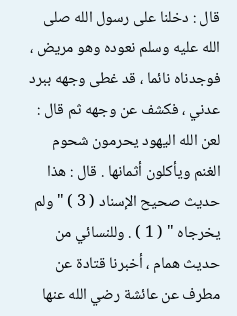قال : دخلنا على رسول الله صلى الله عليه وسلم نعوده وهو مريض ، فوجدناه نائما ، قد غطى وجهه ببرد عدني ، فكشف عن وجهه ثم قال : لعن الله اليهود يحرمون شحوم الغنم ويأكلون أثمانها . قال : هذا حديث صحيح الإسناد ( 3 ) " ولم يخرجاه " ( 1 ) . وللنسائي من حديث همام ، أخبرنا قتادة عن مطرف عن عائشة رضي الله عنها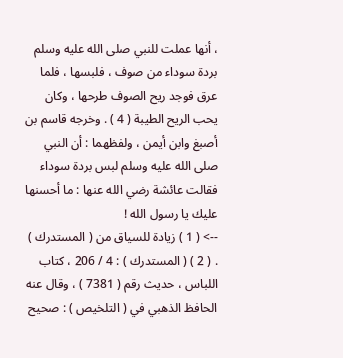، أنها عملت للنبي صلى الله عليه وسلم بردة سوداء من صوف ، فلبسها ، فلما عرق فوجد ريح الصوف طرحها ، وكان يحب الريح الطيبة ( 4 ) . وخرجه قاسم بن أصبغ وابن أيمن ، ولفظهما : أن النبي صلى الله عليه وسلم لبس بردة سوداء فقالت عائشة رضي الله عنها : ما أحسنها عليك يا رسول الله !
--> ( 1 ) زيادة للسياق من ( المستدرك ) . ( 2 ) ( المستدرك ) : 4 / 206 ، كتاب اللباس ، حديث رقم ( 7381 ) ، وقال عنه الحافظ الذهبي في ( التلخيص ) : صحيح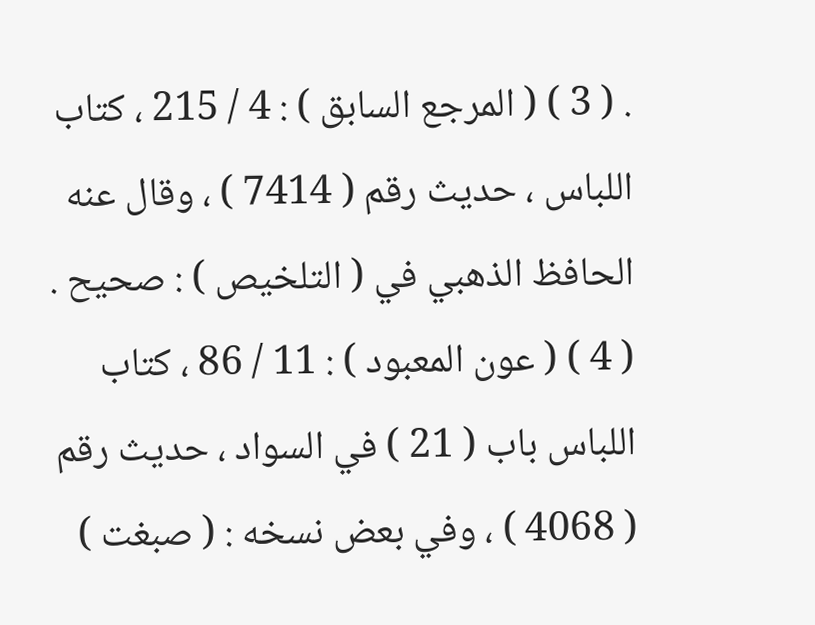. ( 3 ) ( المرجع السابق ) : 4 / 215 ، كتاب اللباس ، حديث رقم ( 7414 ) ، وقال عنه الحافظ الذهبي في ( التلخيص ) : صحيح . ( 4 ) ( عون المعبود ) : 11 / 86 ، كتاب اللباس باب ( 21 ) في السواد ، حديث رقم ( 4068 ) ، وفي بعض نسخه : ( صبغت )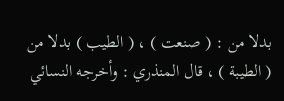بدلا من : ( صنعت ) ، ( الطيب ) بدلا من ( الطيبة ) ، قال المنذري : وأخرجه النسائي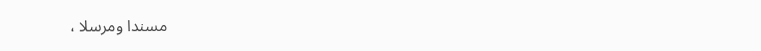مسندا ومرسلا ،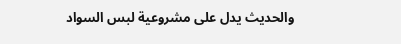والحديث يدل على مشروعية لبس السواد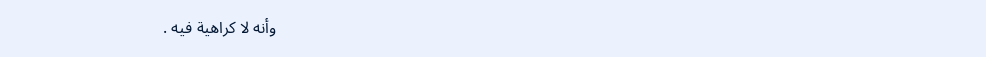وأنه لا كراهية فيه .